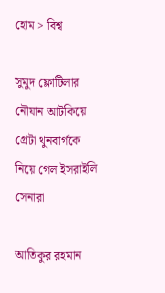হোম > বিশ্ব

সুমুদ ফ্লোটিলার নৌযান আটকিয়ে গ্রেটা থুনবার্গকে নিয়ে গেল ইসরাইলি সেনারা

আতিকুর রহমান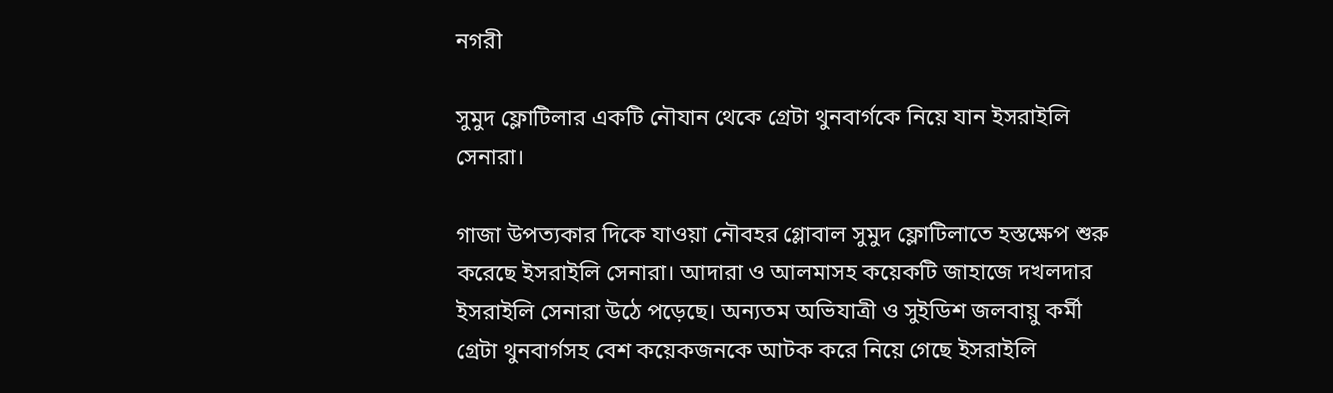নগরী

সুমুদ ফ্লোটিলার একটি নৌযান থেকে গ্রেটা থুনবার্গকে নিয়ে যান ইসরাইলি সেনারা।

গাজা উপত্যকার দিকে যাওয়া নৌবহর গ্লোবাল সুমুদ ফ্লোটিলাতে হস্তক্ষেপ শুরু করেছে ইসরাইলি সেনারা। আদারা ও আলমাসহ কয়েকটি জাহাজে দখলদার ইসরাইলি সেনারা উঠে পড়েছে। অন্যতম অভিযাত্রী ও সুইডিশ জলবায়ু কর্মী গ্রেটা থুনবার্গসহ বেশ কয়েকজনকে আটক করে নিয়ে গেছে ইসরাইলি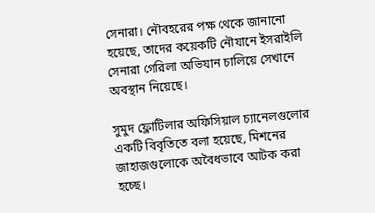সেনারা। নৌবহরের পক্ষ থেকে জানানো হয়েছে, তাদের কয়েকটি নৌযানে ইসরাইলি সেনারা গেরিলা অভিযান চালিয়ে সেখানে অবস্থান নিয়েছে।

সুমুদ ফ্লোটিলার অফিসিয়াল চ্যানেলগুলোর একটি বিবৃতিতে বলা হয়েছে, মিশনের জাহাজগুলোকে অবৈধভাবে আটক করা হচ্ছে।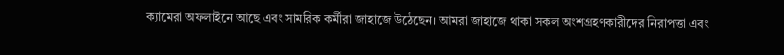ক্যামেরা অফলাইনে আছে এবং সামরিক কর্মীরা জাহাজে উঠেছেন। আমরা জাহাজে থাকা সকল অংশগ্রহণকারীদের নিরাপত্তা এবং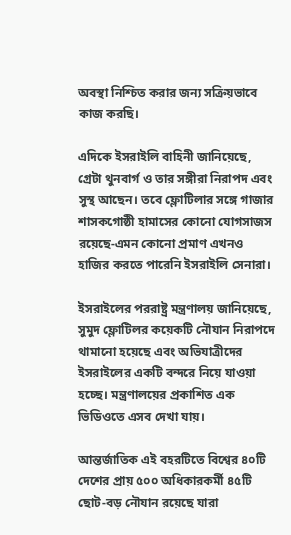অবস্থা নিশ্চিত করার জন্য সক্রিয়ভাবে কাজ করছি।

এদিকে ইসরাইলি বাহিনী জানিয়েছে, গ্রেটা থুনবার্গ ও তার সঙ্গীরা নিরাপদ এবং সুস্থ আছেন। তবে ফ্লোটিলার সঙ্গে গাজার শাসকগোষ্ঠী হামাসের কোনো যোগসাজস রয়েছে-এমন কোনো প্রমাণ এখনও হাজির করতে পারেনি ইসরাইলি সেনারা।

ইসরাইলের পররাষ্ট্র মন্ত্রণালয় জানিয়েছে, সুমুদ ফ্লোটিলর কয়েকটি নৌযান নিরাপদে থামানো হয়েছে এবং অভিযাত্রীদের ইসরাইলের একটি বন্দরে নিয়ে যাওয়া হচ্ছে। মন্ত্রণালয়ের প্রকাশিত এক ভিডিওতে এসব দেখা যায়।

আন্তর্জাতিক এই বহরটিতে বিশ্বের ৪০টি দেশের প্রায় ৫০০ অধিকারকর্মী ৪৫টি ছোট-বড় নৌযান রয়েছে যারা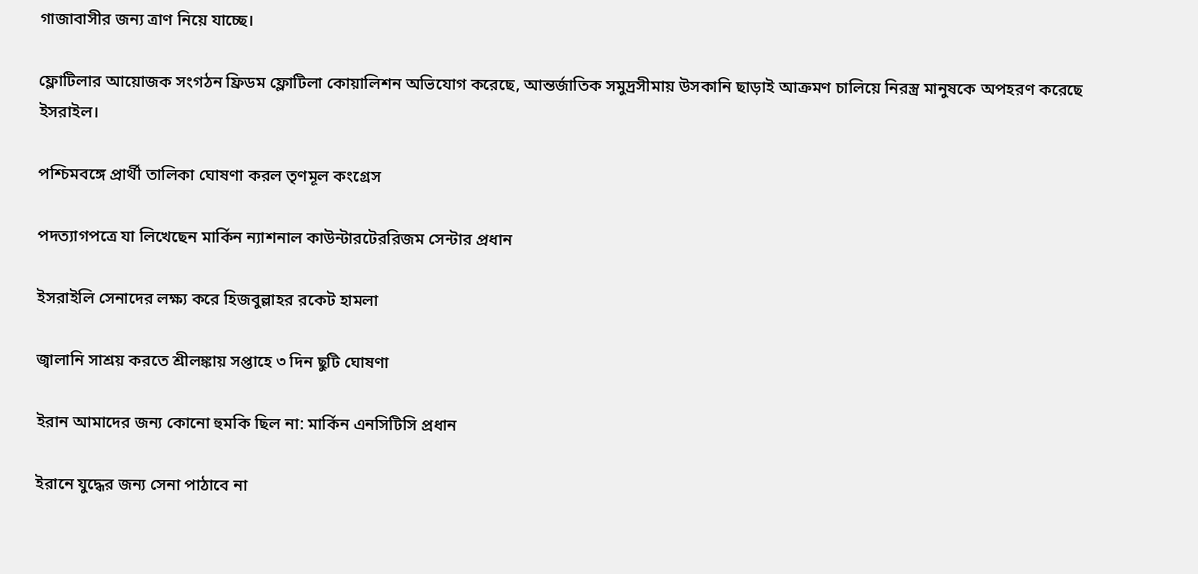গাজাবাসীর জন্য ত্রাণ নিয়ে যাচ্ছে।

ফ্লোটিলার আয়োজক সংগঠন ফ্রিডম ফ্লোটিলা কোয়ালিশন অভিযোগ করেছে, আন্তর্জাতিক সমুদ্রসীমায় উসকানি ছাড়াই আক্রমণ চালিয়ে নিরস্ত্র মানুষকে অপহরণ করেছে ইসরাইল।

পশ্চিমবঙ্গে প্রার্থী তালিকা ঘোষণা করল তৃণমূল কংগ্রেস

পদত্যাগপত্রে যা লিখেছেন মার্কিন ন্যাশনাল কাউন্টারটেররিজম সেন্টার প্রধান

ইসরাইলি সেনাদের লক্ষ্য করে হিজবুল্লাহর রকেট হামলা

জ্বালানি সাশ্রয় করতে শ্রীলঙ্কায় সপ্তাহে ৩ দিন ছুটি ঘোষণা

ইরান আমাদের জন্য কোনো হুমকি ছিল না: মার্কিন এনসিটিসি প্রধান

ইরানে যুদ্ধের জন্য সেনা পাঠাবে না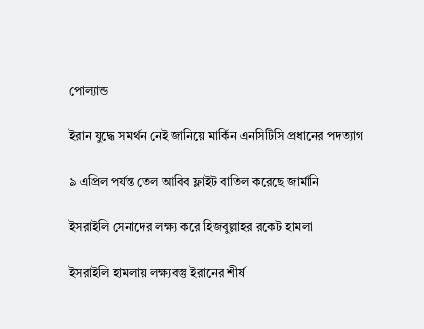পোল্যান্ড

ইরান যুদ্ধে সমর্থন নেই জানিয়ে মার্কিন এনসিটিসি প্রধানের পদত্যাগ

৯ এপ্রিল পর্যন্ত তেল আবিব ফ্লাইট বাতিল করেছে জার্মানি

ইসরাইলি সেনাদের লক্ষ্য করে হিজবুল্লাহর রকেট হামলা

ইসরাইলি হামলায় লক্ষ্যবস্তু ইরানের শীর্ষ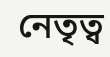নেতৃত্ব